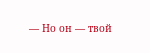— Но он — твой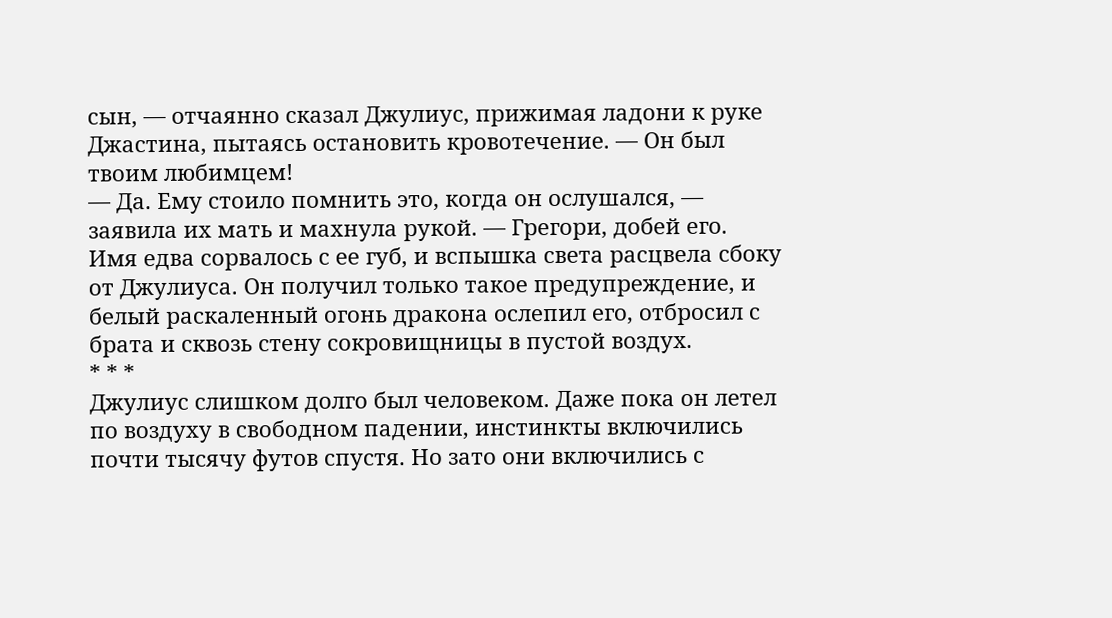сын, — отчаянно сказал Джулиус, прижимая ладони к руке Джастина, пытаясь остановить кровотечение. — Он был твоим любимцем!
— Да. Ему стоило помнить это, когда он ослушался, — заявила их мать и махнула рукой. — Грегори, добей его.
Имя едва сорвалось с ее губ, и вспышка света расцвела сбоку от Джулиуса. Он получил только такое предупреждение, и белый раскаленный огонь дракона ослепил его, отбросил с брата и сквозь стену сокровищницы в пустой воздух.
* * *
Джулиус слишком долго был человеком. Даже пока он летел по воздуху в свободном падении, инстинкты включились почти тысячу футов спустя. Но зато они включились с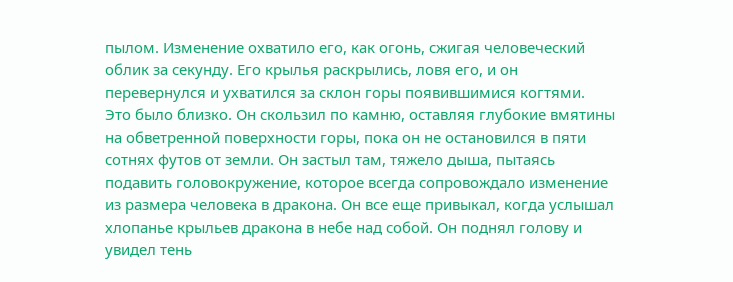пылом. Изменение охватило его, как огонь, сжигая человеческий облик за секунду. Его крылья раскрылись, ловя его, и он перевернулся и ухватился за склон горы появившимися когтями.
Это было близко. Он скользил по камню, оставляя глубокие вмятины на обветренной поверхности горы, пока он не остановился в пяти сотнях футов от земли. Он застыл там, тяжело дыша, пытаясь подавить головокружение, которое всегда сопровождало изменение из размера человека в дракона. Он все еще привыкал, когда услышал хлопанье крыльев дракона в небе над собой. Он поднял голову и увидел тень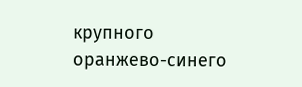крупного оранжево-синего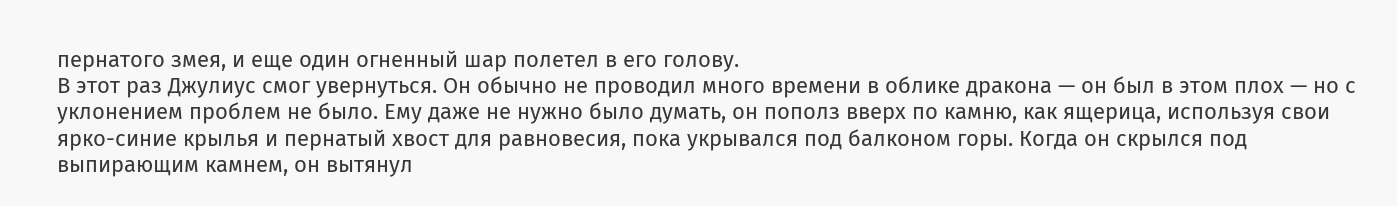пернатого змея, и еще один огненный шар полетел в его голову.
В этот раз Джулиус смог увернуться. Он обычно не проводил много времени в облике дракона — он был в этом плох — но с уклонением проблем не было. Ему даже не нужно было думать, он пополз вверх по камню, как ящерица, используя свои ярко-синие крылья и пернатый хвост для равновесия, пока укрывался под балконом горы. Когда он скрылся под выпирающим камнем, он вытянул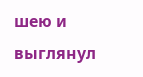шею и выглянул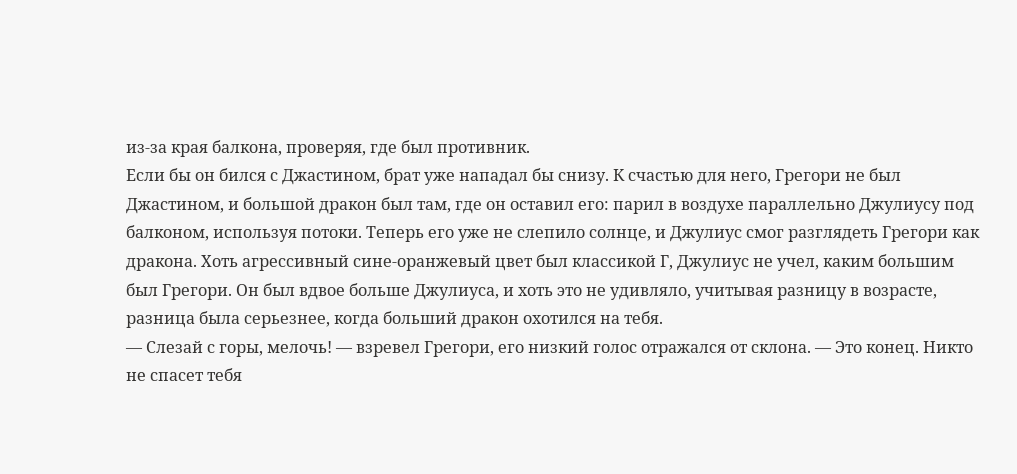из-за края балкона, проверяя, где был противник.
Если бы он бился с Джастином, брат уже нападал бы снизу. К счастью для него, Грегори не был Джастином, и большой дракон был там, где он оставил его: парил в воздухе параллельно Джулиусу под балконом, используя потоки. Теперь его уже не слепило солнце, и Джулиус смог разглядеть Грегори как дракона. Хоть агрессивный сине-оранжевый цвет был классикой Г, Джулиус не учел, каким большим был Грегори. Он был вдвое больше Джулиуса, и хоть это не удивляло, учитывая разницу в возрасте, разница была серьезнее, когда больший дракон охотился на тебя.
— Слезай с горы, мелочь! — взревел Грегори, его низкий голос отражался от склона. — Это конец. Никто не спасет тебя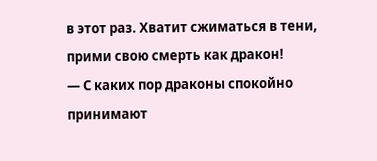в этот раз. Хватит сжиматься в тени, прими свою смерть как дракон!
— С каких пор драконы спокойно принимают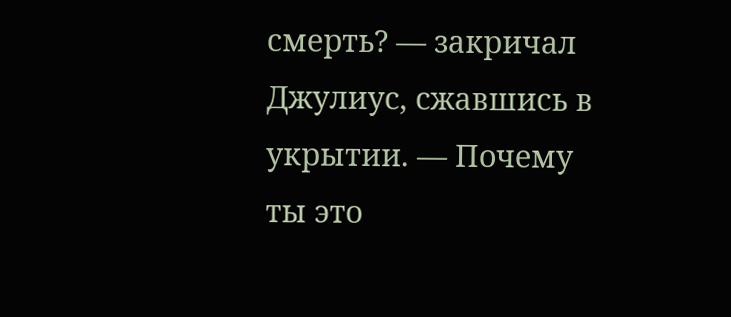смерть? — закричал Джулиус, сжавшись в укрытии. — Почему ты это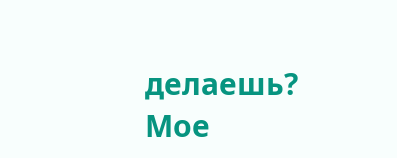делаешь? Мое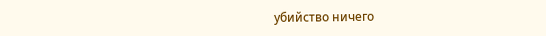убийство ничего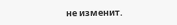не изменит.